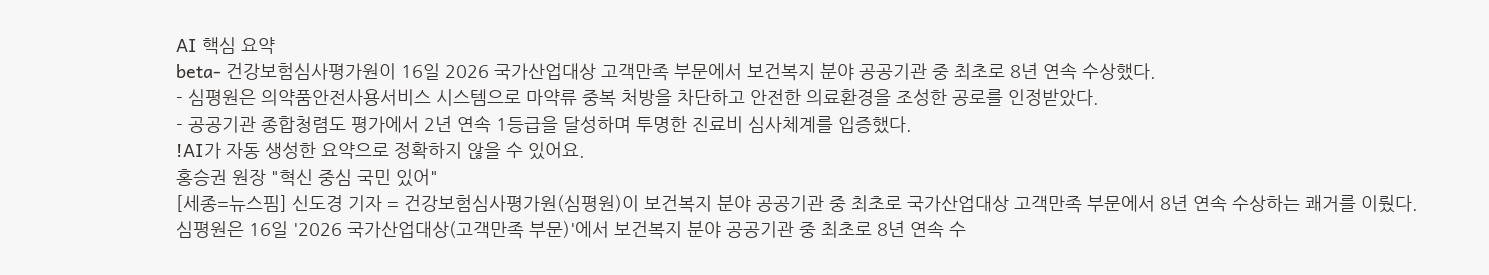AI 핵심 요약
beta- 건강보험심사평가원이 16일 2026 국가산업대상 고객만족 부문에서 보건복지 분야 공공기관 중 최초로 8년 연속 수상했다.
- 심평원은 의약품안전사용서비스 시스템으로 마약류 중복 처방을 차단하고 안전한 의료환경을 조성한 공로를 인정받았다.
- 공공기관 종합청렴도 평가에서 2년 연속 1등급을 달성하며 투명한 진료비 심사체계를 입증했다.
!AI가 자동 생성한 요약으로 정확하지 않을 수 있어요.
홍승권 원장 "혁신 중심 국민 있어"
[세종=뉴스핌] 신도경 기자 = 건강보험심사평가원(심평원)이 보건복지 분야 공공기관 중 최초로 국가산업대상 고객만족 부문에서 8년 연속 수상하는 쾌거를 이뤘다.
심평원은 16일 '2026 국가산업대상(고객만족 부문)'에서 보건복지 분야 공공기관 중 최초로 8년 연속 수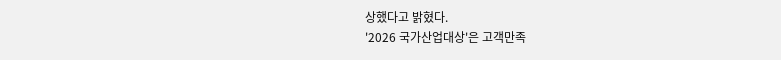상했다고 밝혔다.
'2026 국가산업대상'은 고객만족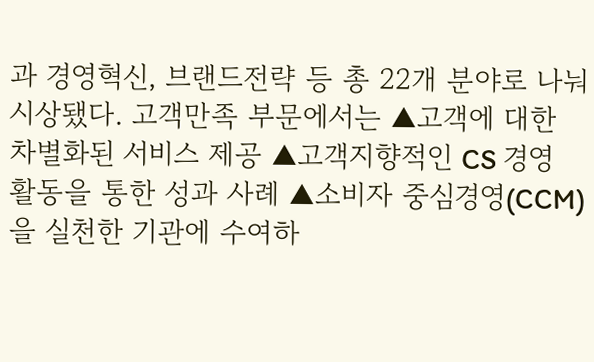과 경영혁신, 브랜드전략 등 총 22개 분야로 나눠 시상됐다. 고객만족 부문에서는 ▲고객에 대한 차별화된 서비스 제공 ▲고객지향적인 CS 경영 활동을 통한 성과 사례 ▲소비자 중심경영(CCM)을 실천한 기관에 수여하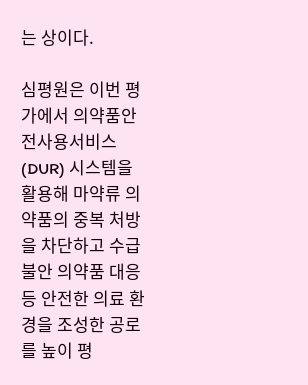는 상이다.

심평원은 이번 평가에서 의약품안전사용서비스(DUR) 시스템을 활용해 마약류 의약품의 중복 처방을 차단하고 수급불안 의약품 대응 등 안전한 의료 환경을 조성한 공로를 높이 평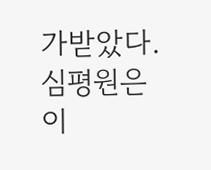가받았다. 심평원은 이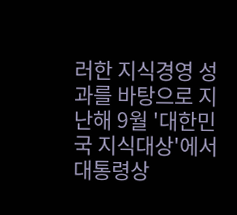러한 지식경영 성과를 바탕으로 지난해 9월 '대한민국 지식대상'에서 대통령상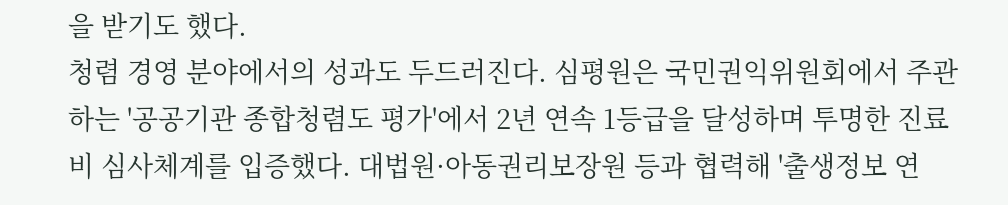을 받기도 했다.
청렴 경영 분야에서의 성과도 두드러진다. 심평원은 국민권익위원회에서 주관하는 '공공기관 종합청렴도 평가'에서 2년 연속 1등급을 달성하며 투명한 진료비 심사체계를 입증했다. 대법원·아동권리보장원 등과 협력해 '출생정보 연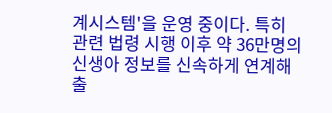계시스템'을 운영 중이다. 특히 관련 법령 시행 이후 약 36만명의 신생아 정보를 신속하게 연계해 출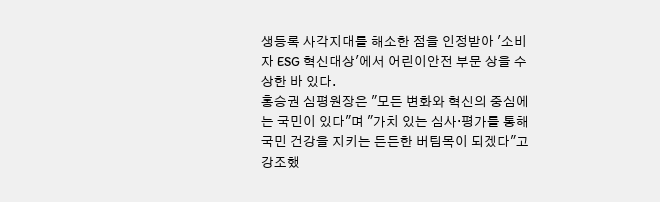생등록 사각지대를 해소한 점을 인정받아 '소비자 ESG 혁신대상'에서 어린이안전 부문 상을 수상한 바 있다.
홍승권 심평원장은 "모든 변화와 혁신의 중심에는 국민이 있다"며 "가치 있는 심사·평가를 통해 국민 건강을 지키는 든든한 버팀목이 되겠다"고 강조했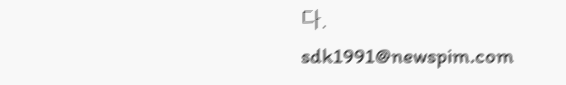다.
sdk1991@newspim.com